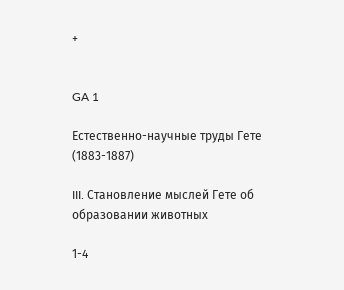+


GA 1

Естественно-научные труды Гете
(1883-1887)

III. Становление мыслей Гете об образовании животных

1-4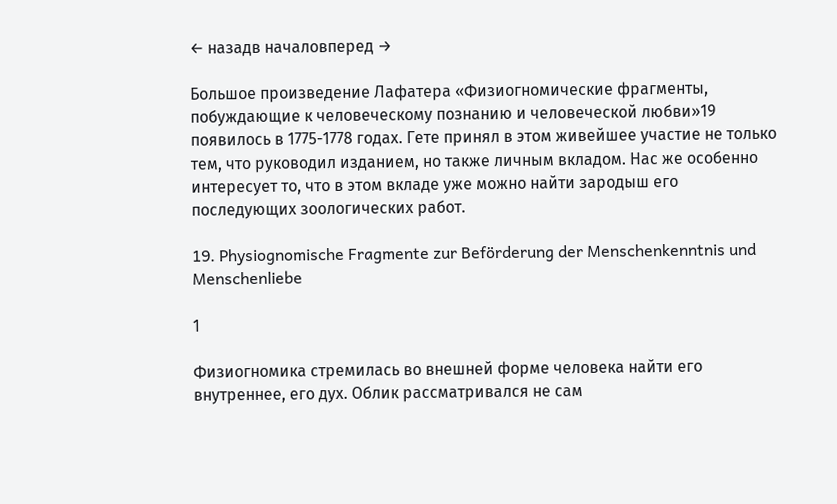← назадв началовперед →

Большое произведение Лафатера «Физиогномические фрагменты, побуждающие к человеческому познанию и человеческой любви»19 появилось в 1775-1778 годах. Гете принял в этом живейшее участие не только тем, что руководил изданием, но также личным вкладом. Нас же особенно интересует то, что в этом вкладе уже можно найти зародыш его последующих зоологических работ.

19. Physiognomische Fragmente zur Beförderung der Menschenkenntnis und Menschenliebe

1

Физиогномика стремилась во внешней форме человека найти его внутреннее, его дух. Облик рассматривался не сам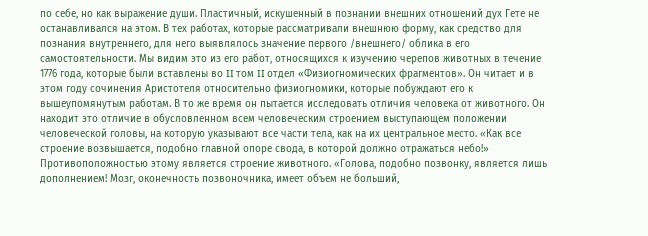по себе, но как выражение души. Пластичный, искушенный в познании внешних отношений дух Гете не останавливался на этом. В тех работах, которые рассматривали внешнюю форму, как средство для познания внутреннего, для него выявлялось значение первого /внешнего/ облика в его самостоятельности. Мы видим это из его работ, относящихся к изучению черепов животных в течение 1776 года, которые были вставлены во II том II отдел «Физиогномических фрагментов». Он читает и в этом году сочинения Аристотеля относительно физиогномики, которые побуждают его к вышеупомянутым работам. В то же время он пытается исследовать отличия человека от животного. Он находит это отличие в обусловленном всем человеческим строением выступающем положении человеческой головы, на которую указывают все части тела, как на их центральное место. «Как все строение возвышается, подобно главной опоре свода, в которой должно отражаться небо!» Противоположностью этому является строение животного. «Голова, подобно позвонку, является лишь дополнением! Мозг, оконечность позвоночника, имеет объем не больший,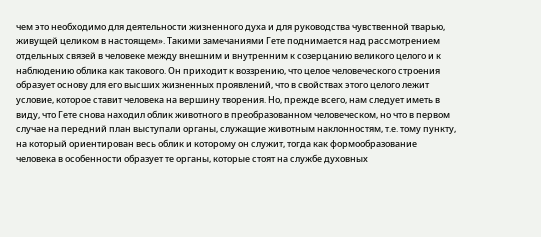чем это необходимо для деятельности жизненного духа и для руководства чувственной тварью, живущей целиком в настоящем». Такими замечаниями Гете поднимается над рассмотрением отдельных связей в человеке между внешним и внутренним к созерцанию великого целого и к наблюдению облика как такового. Он приходит к воззрению, что целое человеческого строения образует основу для его высших жизненных проявлений, что в свойствах этого целого лежит условие, которое ставит человека на вершину творения. Но, прежде всего, нам следует иметь в виду, что Гете снова находил облик животного в преобразованном человеческом, но что в первом случае на передний план выступали органы, служащие животным наклонностям, т.е. тому пункту, на который ориентирован весь облик и которому он служит, тогда как формообразование человека в особенности образует те органы, которые стоят на службе духовных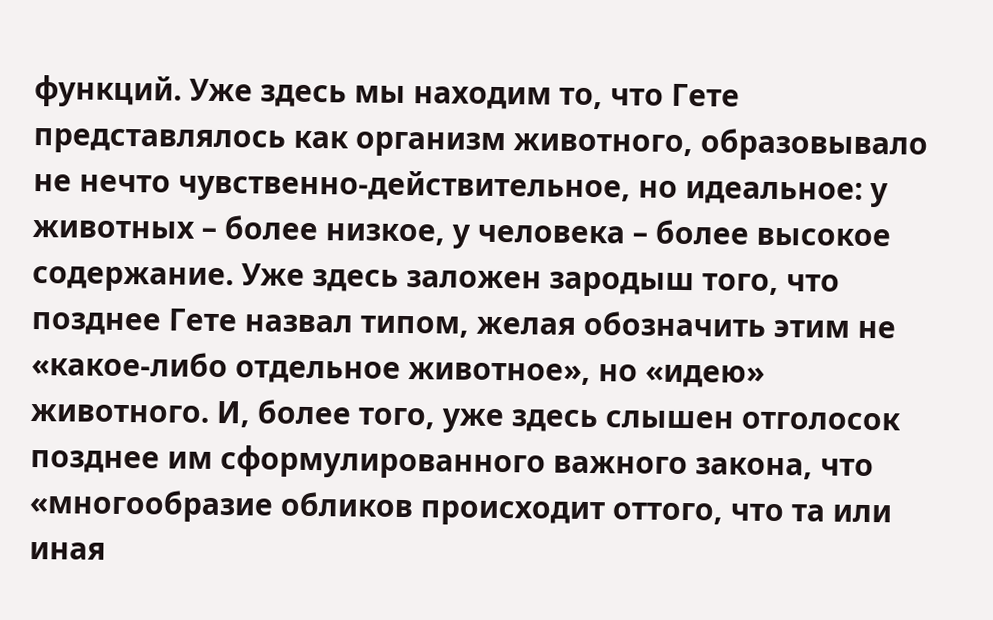функций. Уже здесь мы находим то, что Гете представлялось как организм животного, образовывало не нечто чувственно-действительное, но идеальное: у животных – более низкое, у человека – более высокое содержание. Уже здесь заложен зародыш того, что позднее Гете назвал типом, желая обозначить этим не «какое-либо отдельное животное», но «идею» животного. И, более того, уже здесь слышен отголосок позднее им сформулированного важного закона, что «многообразие обликов происходит оттого, что та или иная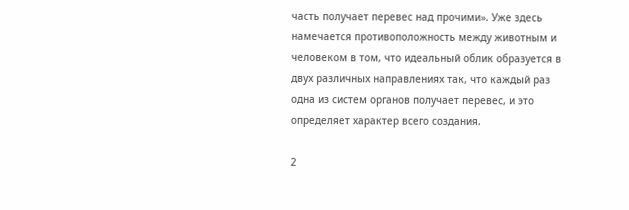часть получает перевес над прочими». Уже здесь намечается противоположность между животным и человеком в том, что идеальный облик образуется в двух различных направлениях так, что каждый раз одна из систем органов получает перевес, и это определяет характер всего создания.

2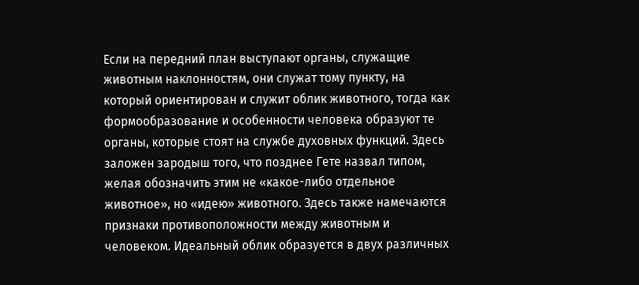Если на передний план выступают органы, служащие животным наклонностям, они служат тому пункту, на который ориентирован и служит облик животного, тогда как формообразование и особенности человека образуют те органы, которые стоят на службе духовных функций. Здесь заложен зародыш того, что позднее Гете назвал типом, желая обозначить этим не «какое-либо отдельное животное», но «идею» животного. Здесь также намечаются признаки противоположности между животным и человеком. Идеальный облик образуется в двух различных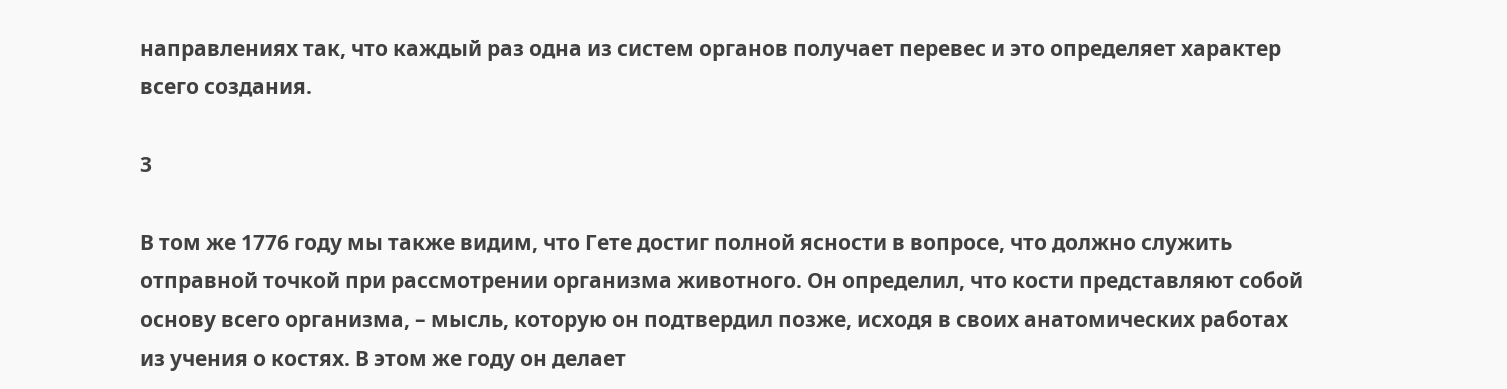направлениях так, что каждый раз одна из систем органов получает перевес и это определяет характер всего создания.

3

В том же 1776 году мы также видим, что Гете достиг полной ясности в вопросе, что должно служить отправной точкой при рассмотрении организма животного. Он определил, что кости представляют собой основу всего организма, – мысль, которую он подтвердил позже, исходя в своих анатомических работах из учения о костях. В этом же году он делает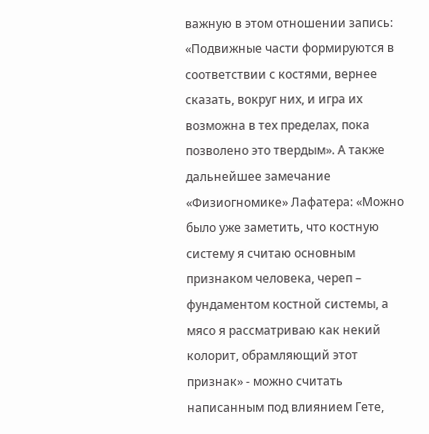важную в этом отношении запись: «Подвижные части формируются в соответствии с костями, вернее сказать, вокруг них, и игра их возможна в тех пределах, пока позволено это твердым». А также дальнейшее замечание «Физиогномике» Лафатера: «Можно было уже заметить, что костную систему я считаю основным признаком человека, череп – фундаментом костной системы, а мясо я рассматриваю как некий колорит, обрамляющий этот признак» - можно считать написанным под влиянием Гете,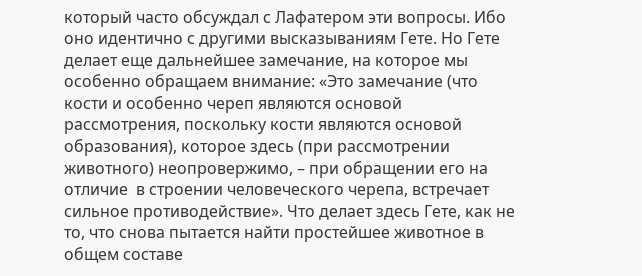который часто обсуждал с Лафатером эти вопросы. Ибо оно идентично с другими высказываниям Гете. Но Гете делает еще дальнейшее замечание, на которое мы особенно обращаем внимание: «Это замечание (что кости и особенно череп являются основой рассмотрения, поскольку кости являются основой образования), которое здесь (при рассмотрении животного) неопровержимо, – при обращении его на отличие  в строении человеческого черепа, встречает сильное противодействие». Что делает здесь Гете, как не то, что снова пытается найти простейшее животное в общем составе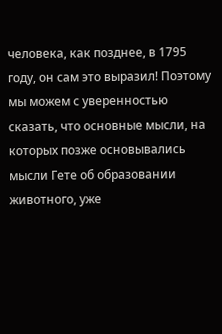человека, как позднее, в 1795 году, он сам это выразил! Поэтому мы можем с уверенностью сказать, что основные мысли, на которых позже основывались мысли Гете об образовании животного, уже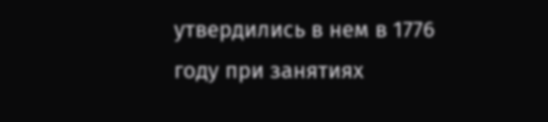утвердились в нем в 1776 году при занятиях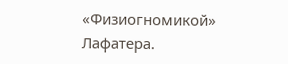«Физиогномикой» Лафатера.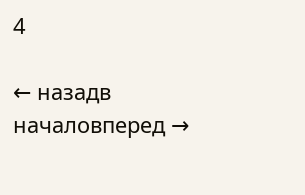4

← назадв началовперед →